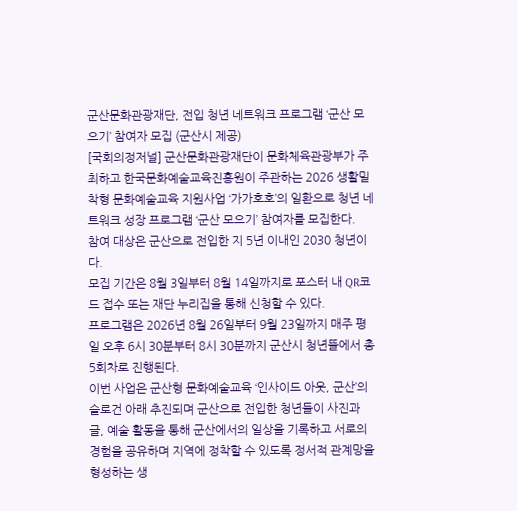군산문화관광재단, 전입 청년 네트워크 프로그램 ‘군산 모으기’ 참여자 모집 (군산시 제공)
[국회의정저널] 군산문화관광재단이 문화체육관광부가 주최하고 한국문화예술교육진흥원이 주관하는 2026 생활밀착형 문화예술교육 지원사업 ‘가가호호’의 일환으로 청년 네트워크 성장 프로그램 ‘군산 모으기’ 참여자를 모집한다.
참여 대상은 군산으로 전입한 지 5년 이내인 2030 청년이다.
모집 기간은 8월 3일부터 8월 14일까지로 포스터 내 QR코드 접수 또는 재단 누리집을 통해 신청할 수 있다.
프로그램은 2026년 8월 26일부터 9월 23일까지 매주 평일 오후 6시 30분부터 8시 30분까지 군산시 청년뜰에서 총 5회차로 진행된다.
이번 사업은 군산형 문화예술교육 ‘인사이드 아웃, 군산’의 슬로건 아래 추진되며 군산으로 전입한 청년들이 사진과 글, 예술 활동을 통해 군산에서의 일상을 기록하고 서로의 경험을 공유하며 지역에 정착할 수 있도록 정서적 관계망을 형성하는 생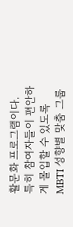활문화 프로그램이다.
특히 참여자들이 편안하게 몰입할 수 있도록 MBTI 성향별 맞춤 그룹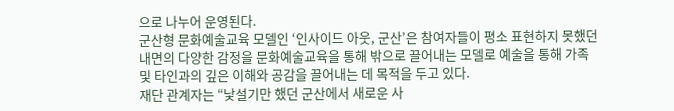으로 나누어 운영된다.
군산형 문화예술교육 모델인 ‘인사이드 아웃, 군산’은 참여자들이 평소 표현하지 못했던 내면의 다양한 감정을 문화예술교육을 통해 밖으로 끌어내는 모델로 예술을 통해 가족 및 타인과의 깊은 이해와 공감을 끌어내는 데 목적을 두고 있다.
재단 관계자는 “낯설기만 했던 군산에서 새로운 사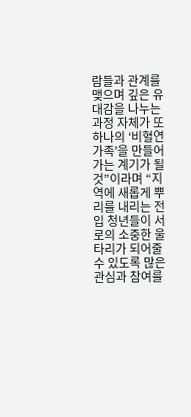람들과 관계를 맺으며 깊은 유대감을 나누는 과정 자체가 또 하나의 ‘비혈연 가족’을 만들어가는 계기가 될 것”이라며 “지역에 새롭게 뿌리를 내리는 전입 청년들이 서로의 소중한 울타리가 되어줄 수 있도록 많은 관심과 참여를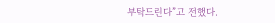부탁드린다”고 전했다.